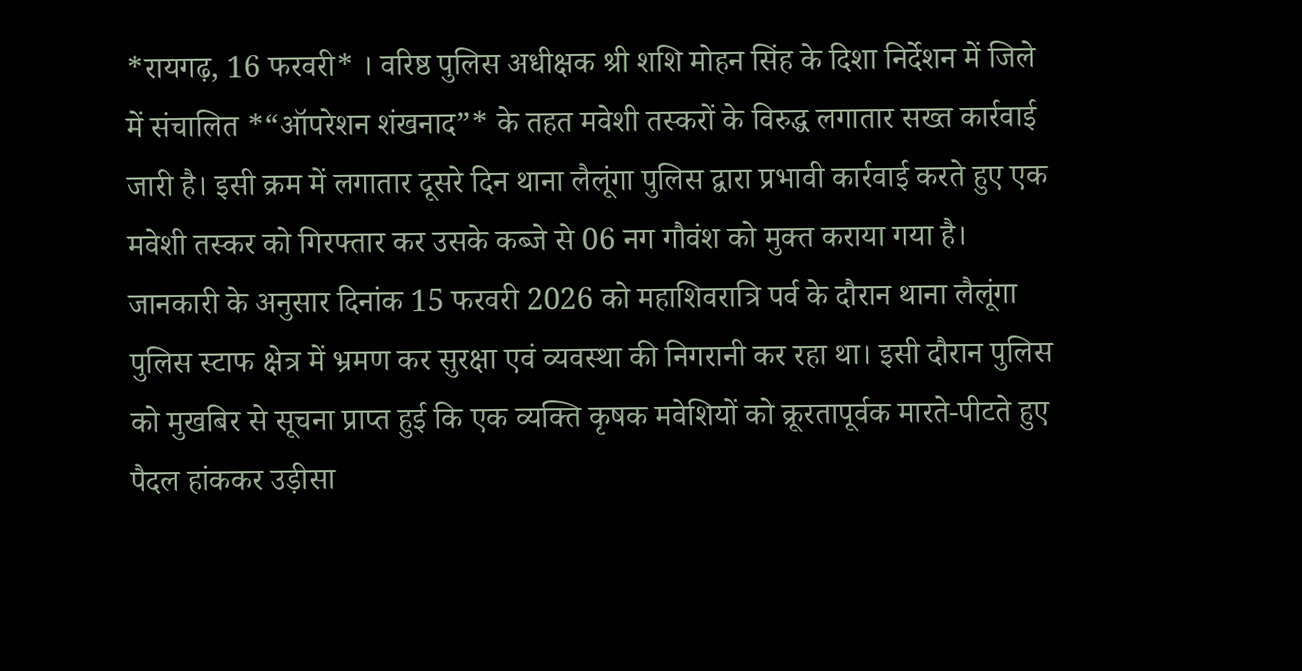*रायगढ़, 16 फरवरी* । वरिष्ठ पुलिस अधीक्षक श्री शशि मोहन सिंह के दिशा निर्देशन में जिले में संचालित *“ऑपरेशन शंखनाद”* के तहत मवेशी तस्करों के विरुद्ध लगातार सख्त कार्रवाई जारी है। इसी क्रम में लगातार दूसरे दिन थाना लैलूंगा पुलिस द्वारा प्रभावी कार्रवाई करते हुए एक मवेशी तस्कर को गिरफ्तार कर उसके कब्जे से 06 नग गौवंश को मुक्त कराया गया है।
जानकारी के अनुसार दिनांक 15 फरवरी 2026 को महाशिवरात्रि पर्व के दौरान थाना लैलूंगा पुलिस स्टाफ क्षेत्र में भ्रमण कर सुरक्षा एवं व्यवस्था की निगरानी कर रहा था। इसी दौरान पुलिस को मुखबिर से सूचना प्राप्त हुई कि एक व्यक्ति कृषक मवेशियों को क्रूरतापूर्वक मारते-पीटते हुए पैदल हांककर उड़ीसा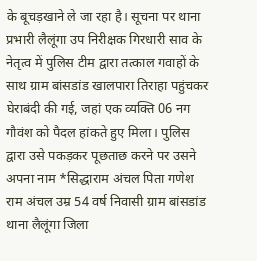के बूचड़खाने ले जा रहा है। सूचना पर थाना प्रभारी लैलूंगा उप निरीक्षक गिरधारी साव के नेतृत्व में पुलिस टीम द्वारा तत्काल गवाहों के साथ ग्राम बांसडांड खालपारा तिराहा पहुंचकर घेराबंदी की गई, जहां एक व्यक्ति 06 नग गौवंश को पैदल हांकते हुए मिला। पुलिस द्वारा उसे पकड़कर पूछताछ करने पर उसने अपना नाम *सिद्धाराम अंचल पिता गणेश राम अंचल उम्र 54 वर्ष निवासी ग्राम बांसडांड थाना लैलूंगा जिला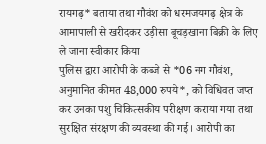रायगढ़* बताया तथा गौवंश को धरमजयगढ़ क्षेत्र के आमापाली से खरीदकर उड़ीसा बूचड़खाना बिक्री के लिए ले जाना स्वीकार किया
पुलिस द्वारा आरोपी के कब्जे से *06 नग गौवंश, अनुमानित कीमत 48,000 रुपये*, को विधिवत जप्त कर उनका पशु चिकित्सकीय परीक्षण कराया गया तथा सुरक्षित संरक्षण की व्यवस्था की गई। आरोपी का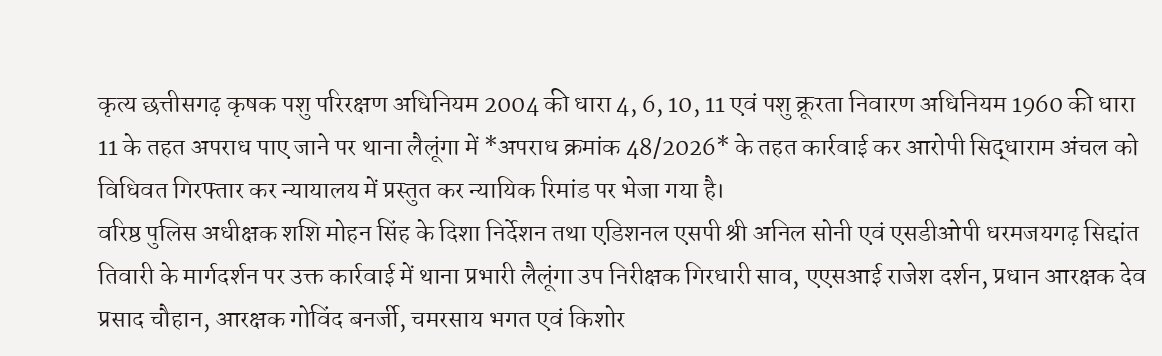कृत्य छत्तीसगढ़ कृषक पशु परिरक्षण अधिनियम 2004 की धारा 4, 6, 10, 11 एवं पशु क्रूरता निवारण अधिनियम 1960 की धारा 11 के तहत अपराध पाए जाने पर थाना लैलूंगा में *अपराध क्रमांक 48/2026* के तहत कार्रवाई कर आरोपी सिद्धाराम अंचल को विधिवत गिरफ्तार कर न्यायालय में प्रस्तुत कर न्यायिक रिमांड पर भेजा गया है।
वरिष्ठ पुलिस अधीक्षक शशि मोहन सिंह के दिशा निर्देशन तथा एडिशनल एसपी श्री अनिल सोनी एवं एसडीओपी धरमजयगढ़ सिद्दांत तिवारी के मार्गदर्शन पर उक्त कार्रवाई में थाना प्रभारी लैलूंगा उप निरीक्षक गिरधारी साव, एएसआई राजेश दर्शन, प्रधान आरक्षक देव प्रसाद चौहान, आरक्षक गोविंद बनर्जी, चमरसाय भगत एवं किशोर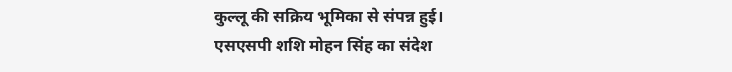कुल्लू की सक्रिय भूमिका से संपन्न हुई।
एसएसपी शशि मोहन सिंह का संदेश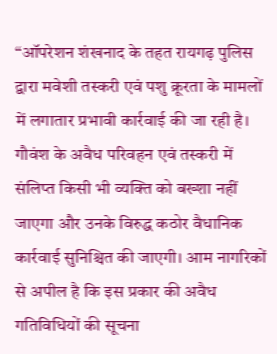“ऑपरेशन शंखनाद के तहत रायगढ़ पुलिस द्वारा मवेशी तस्करी एवं पशु क्रूरता के मामलों में लगातार प्रभावी कार्रवाई की जा रही है। गौवंश के अवैध परिवहन एवं तस्करी में संलिप्त किसी भी व्यक्ति को बख्शा नहीं जाएगा और उनके विरुद्ध कठोर वैधानिक कार्रवाई सुनिश्चित की जाएगी। आम नागरिकों से अपील है कि इस प्रकार की अवैध गतिविधियों की सूचना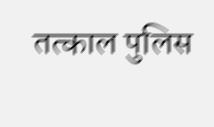तत्काल पुलिस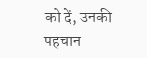को दें, उनकी पहचान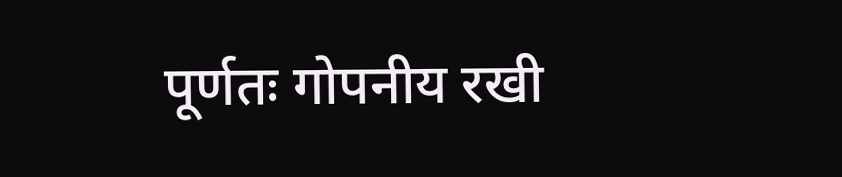पूर्णतः गोपनीय रखी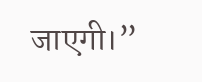जाएगी।”